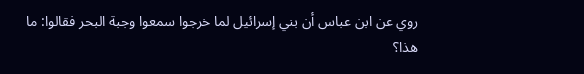روي عن ابن عباس أن بني إسرائيل لما خرجوا سمعوا وجبة البحر فقالوا: ما هذا؟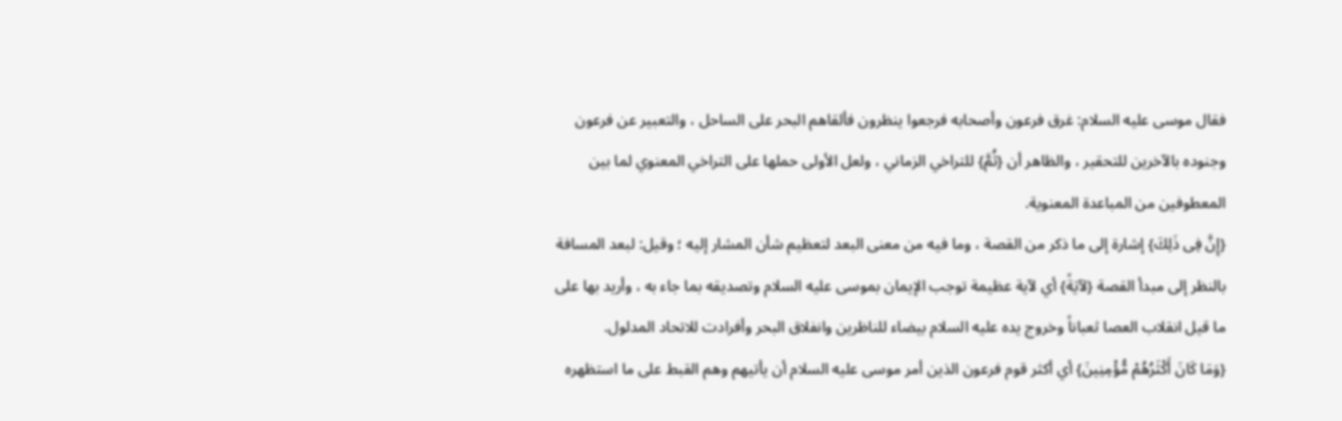فقال موسى عليه السلام: غرق فرعون وأصحابه فرجعوا ينظرون فألقاهم البحر على الساحل ، والتعبير عن فرعون وجنوده بالآخرين للتحقير ، والظاهر أن {ثُمَّ} للتراخي الزماني ، ولعل الأولى حملها على التراخي المعنوي لما بين المعطوفين من المباعدة المعنوية.
{إِنَّ فِى ذَلِكَ} إشارة إلى ما ذكر من القصة ، وما فيه من معنى البعد لتعظيم شأن المشار إليه ؛ وقيل: لبعد المسافة بالنظر إلى مبدأ القصة {لآيَةً} أي لآية عظيمة توجب الإيمان بموسى عليه السلام وتصديقه بما جاء به ، وأريد بها على ما قيل انقلاب العصا ثعباناً وخروج يده عليه السلام بيضاء للناظرين وانفلاق البحر وأفرادت للاتحاد المدلول.
{وَمَا كَانَ أَكْثَرُهُمْ مُّؤْمِنِينَ} أي أكثر قوم فرعون الذين أمر موسى عليه السلام أن يأتيهم وهم القبط على ما استظهره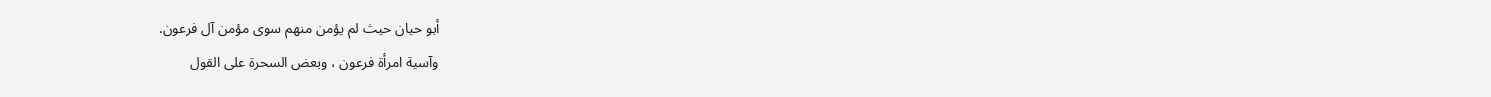أبو حيان حيث لم يؤمن منهم سوى مؤمن آل فرعون.
وآسية امرأة فرعون ، وبعض السحرة على القول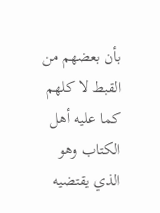بأن بعضهم من القبط لا كلهم كما عليه أهل الكتاب وهو الذي يقتضيه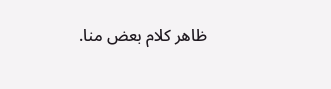ظاهر كلام بعض منا.